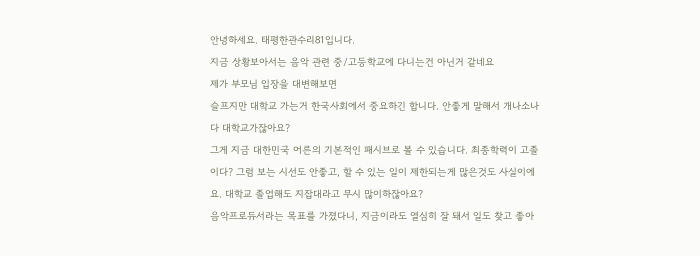안녕하세요. 태평한관수리81입니다.
지금 상황보아서는 음악 관련 중/고등학교에 다니는건 아닌거 같네요
제가 부모님 입장을 대변해보면
슬프지만 대학교 가는거 한국사회에서 중요하긴 합니다. 안좋게 말해서 개나소나 다 대학교가잖아요?
그게 지금 대한민국 어른의 기본적인 패시브로 볼 수 있습니다. 최종학력이 고졸이다? 그럼 보는 시선도 안좋고, 할 수 있는 일이 제한되는게 많은것도 사실이에요. 대학교 졸업해도 지잡대라고 무시 많이하잖아요?
음악프로듀서라는 목표를 가졌다니, 지금이라도 열심히 잘 돼서 일도 찾고 좋아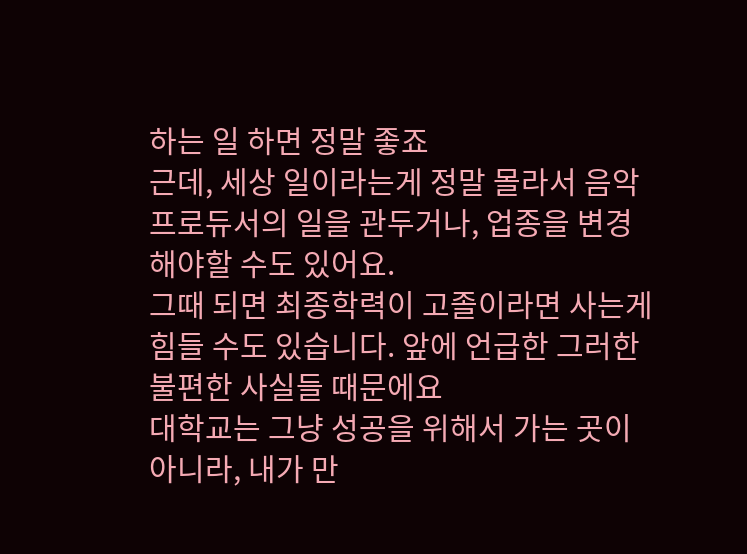하는 일 하면 정말 좋죠
근데, 세상 일이라는게 정말 몰라서 음악 프로듀서의 일을 관두거나, 업종을 변경해야할 수도 있어요.
그때 되면 최종학력이 고졸이라면 사는게 힘들 수도 있습니다. 앞에 언급한 그러한 불편한 사실들 때문에요
대학교는 그냥 성공을 위해서 가는 곳이 아니라, 내가 만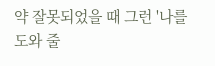약 잘못되었을 때 그런 '나를 도와 줄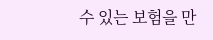수 있는 보험을 만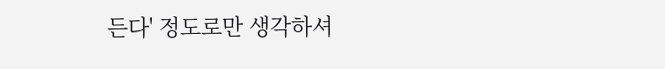든다' 정도로만 생각하셔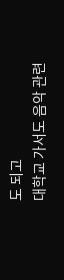도 되고
대학교 가서도 음악 관련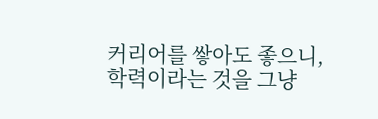커리어를 쌓아도 좋으니,
학력이라는 것을 그냥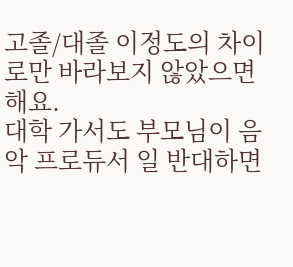고졸/대졸 이정도의 차이로만 바라보지 않았으면 해요.
대학 가서도 부모님이 음악 프로듀서 일 반대하면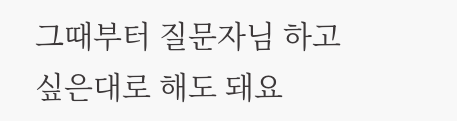그때부터 질문자님 하고 싶은대로 해도 돼요